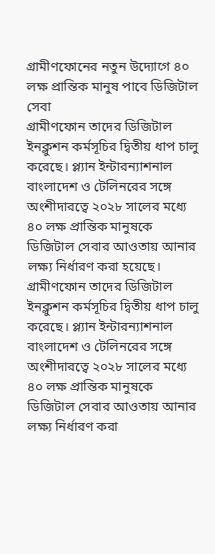গ্রামীণফোনের নতুন উদ্যোগে ৪০ লক্ষ প্রান্তিক মানুষ পাবে ডিজিটাল সেবা
গ্রামীণফোন তাদের ডিজিটাল ইনক্লুশন কর্মসূচির দ্বিতীয় ধাপ চালু করেছে। প্ল্যান ইন্টারন্যাশনাল বাংলাদেশ ও টেলিনরের সঙ্গে অংশীদারত্বে ২০২৮ সালের মধ্যে ৪০ লক্ষ প্রান্তিক মানুষকে ডিজিটাল সেবার আওতায় আনার লক্ষ্য নির্ধারণ করা হয়েছে।
গ্রামীণফোন তাদের ডিজিটাল ইনক্লুশন কর্মসূচির দ্বিতীয় ধাপ চালু করেছে। প্ল্যান ইন্টারন্যাশনাল বাংলাদেশ ও টেলিনরের সঙ্গে অংশীদারত্বে ২০২৮ সালের মধ্যে ৪০ লক্ষ প্রান্তিক মানুষকে ডিজিটাল সেবার আওতায় আনার লক্ষ্য নির্ধারণ করা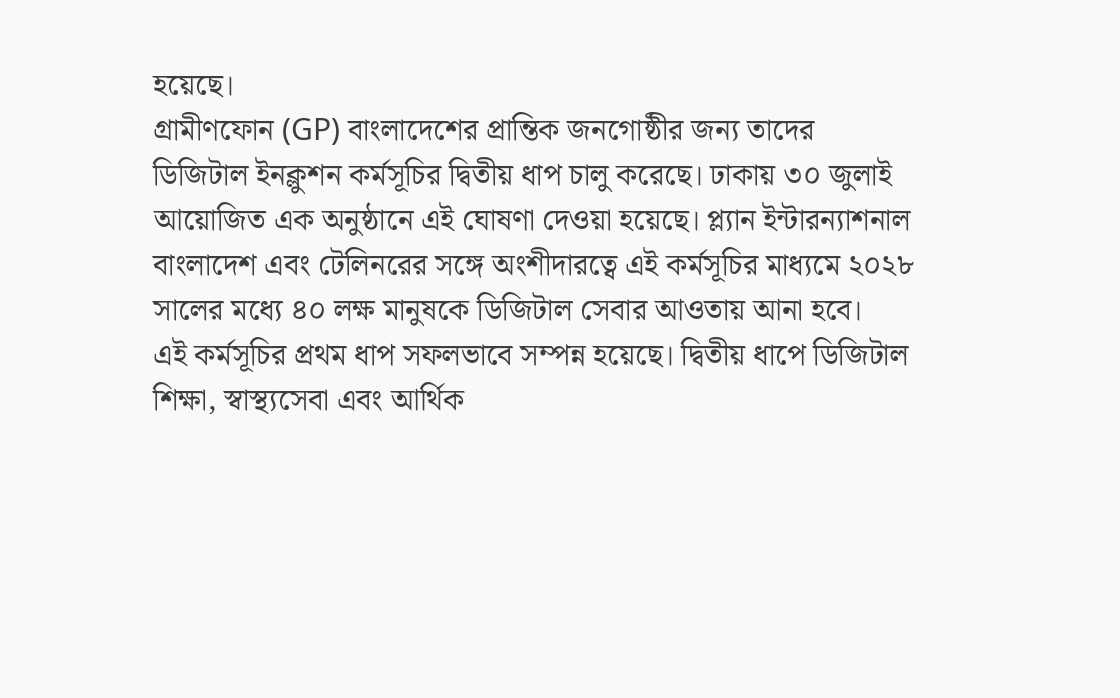হয়েছে।
গ্রামীণফোন (GP) বাংলাদেশের প্রান্তিক জনগোষ্ঠীর জন্য তাদের ডিজিটাল ইনক্লুশন কর্মসূচির দ্বিতীয় ধাপ চালু করেছে। ঢাকায় ৩০ জুলাই আয়োজিত এক অনুষ্ঠানে এই ঘোষণা দেওয়া হয়েছে। প্ল্যান ইন্টারন্যাশনাল বাংলাদেশ এবং টেলিনরের সঙ্গে অংশীদারত্বে এই কর্মসূচির মাধ্যমে ২০২৮ সালের মধ্যে ৪০ লক্ষ মানুষকে ডিজিটাল সেবার আওতায় আনা হবে।
এই কর্মসূচির প্রথম ধাপ সফলভাবে সম্পন্ন হয়েছে। দ্বিতীয় ধাপে ডিজিটাল শিক্ষা, স্বাস্থ্যসেবা এবং আর্থিক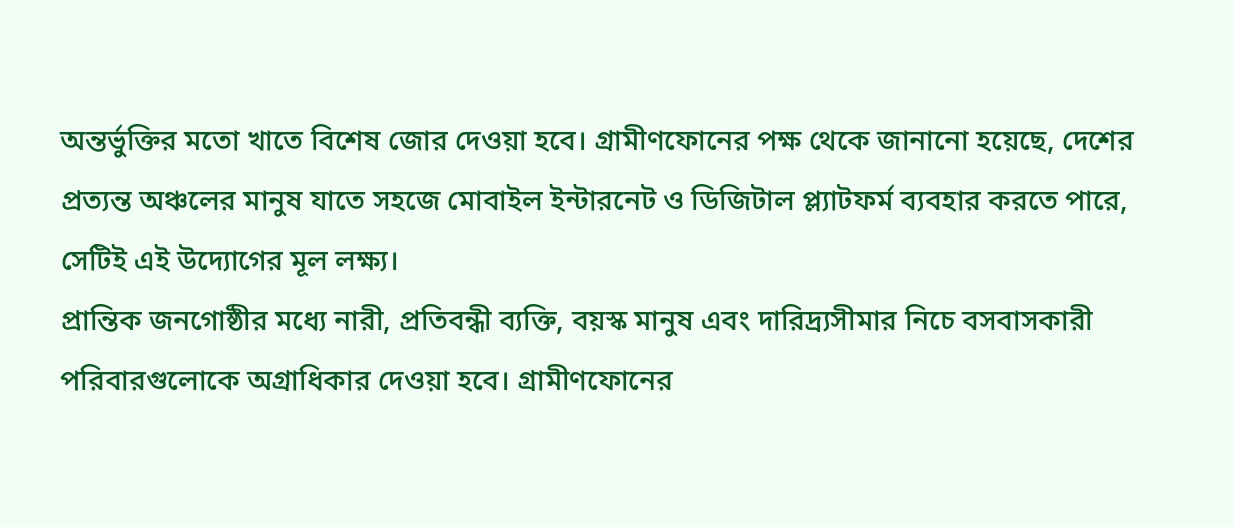অন্তর্ভুক্তির মতো খাতে বিশেষ জোর দেওয়া হবে। গ্রামীণফোনের পক্ষ থেকে জানানো হয়েছে, দেশের প্রত্যন্ত অঞ্চলের মানুষ যাতে সহজে মোবাইল ইন্টারনেট ও ডিজিটাল প্ল্যাটফর্ম ব্যবহার করতে পারে, সেটিই এই উদ্যোগের মূল লক্ষ্য।
প্রান্তিক জনগোষ্ঠীর মধ্যে নারী, প্রতিবন্ধী ব্যক্তি, বয়স্ক মানুষ এবং দারিদ্র্যসীমার নিচে বসবাসকারী পরিবারগুলোকে অগ্রাধিকার দেওয়া হবে। গ্রামীণফোনের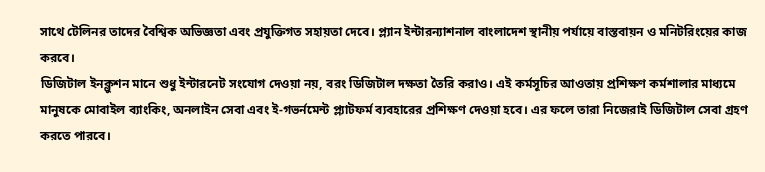সাথে টেলিনর তাদের বৈশ্বিক অভিজ্ঞতা এবং প্রযুক্তিগত সহায়তা দেবে। প্ল্যান ইন্টারন্যাশনাল বাংলাদেশ স্থানীয় পর্যায়ে বাস্তবায়ন ও মনিটরিংয়ের কাজ করবে।
ডিজিটাল ইনক্লুশন মানে শুধু ইন্টারনেট সংযোগ দেওয়া নয়, বরং ডিজিটাল দক্ষতা তৈরি করাও। এই কর্মসূচির আওতায় প্রশিক্ষণ কর্মশালার মাধ্যমে মানুষকে মোবাইল ব্যাংকিং, অনলাইন সেবা এবং ই-গভর্নমেন্ট প্ল্যাটফর্ম ব্যবহারের প্রশিক্ষণ দেওয়া হবে। এর ফলে তারা নিজেরাই ডিজিটাল সেবা গ্রহণ করতে পারবে।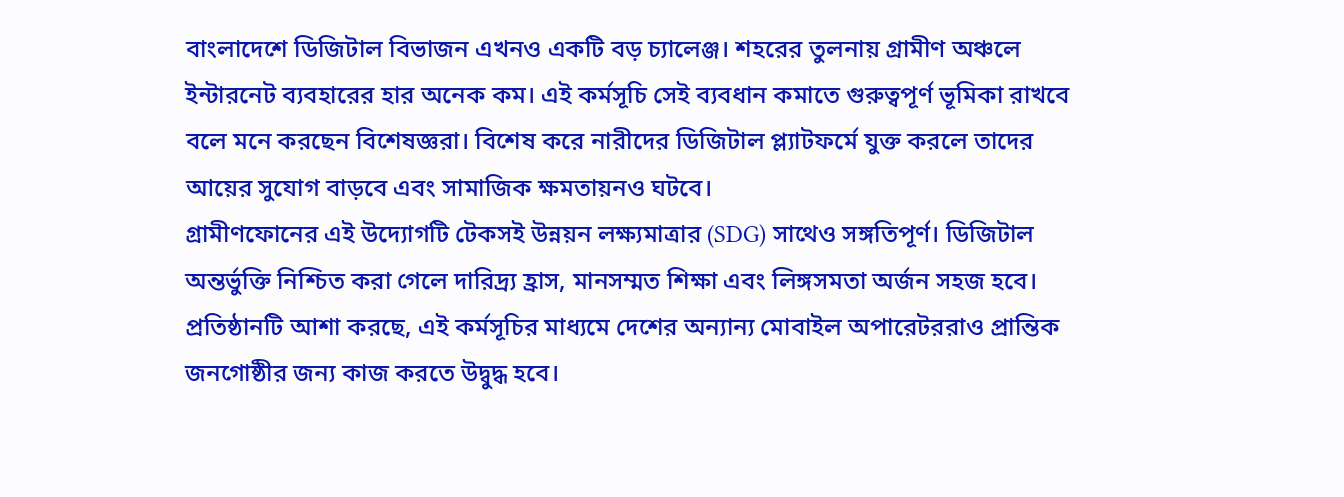বাংলাদেশে ডিজিটাল বিভাজন এখনও একটি বড় চ্যালেঞ্জ। শহরের তুলনায় গ্রামীণ অঞ্চলে ইন্টারনেট ব্যবহারের হার অনেক কম। এই কর্মসূচি সেই ব্যবধান কমাতে গুরুত্বপূর্ণ ভূমিকা রাখবে বলে মনে করছেন বিশেষজ্ঞরা। বিশেষ করে নারীদের ডিজিটাল প্ল্যাটফর্মে যুক্ত করলে তাদের আয়ের সুযোগ বাড়বে এবং সামাজিক ক্ষমতায়নও ঘটবে।
গ্রামীণফোনের এই উদ্যোগটি টেকসই উন্নয়ন লক্ষ্যমাত্রার (SDG) সাথেও সঙ্গতিপূর্ণ। ডিজিটাল অন্তর্ভুক্তি নিশ্চিত করা গেলে দারিদ্র্য হ্রাস, মানসম্মত শিক্ষা এবং লিঙ্গসমতা অর্জন সহজ হবে। প্রতিষ্ঠানটি আশা করছে, এই কর্মসূচির মাধ্যমে দেশের অন্যান্য মোবাইল অপারেটররাও প্রান্তিক জনগোষ্ঠীর জন্য কাজ করতে উদ্বুদ্ধ হবে।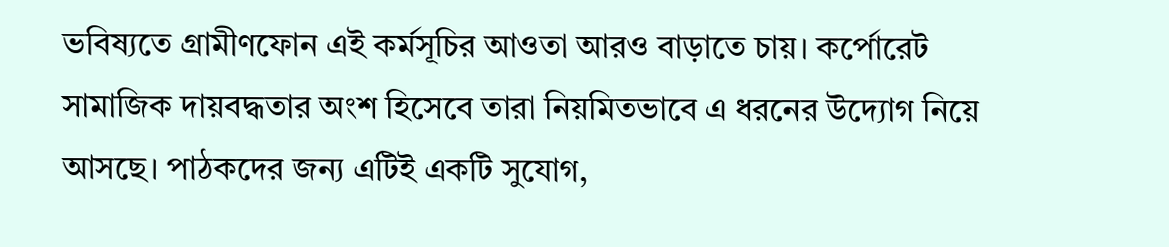ভবিষ্যতে গ্রামীণফোন এই কর্মসূচির আওতা আরও বাড়াতে চায়। কর্পোরেট সামাজিক দায়বদ্ধতার অংশ হিসেবে তারা নিয়মিতভাবে এ ধরনের উদ্যোগ নিয়ে আসছে। পাঠকদের জন্য এটিই একটি সুযোগ,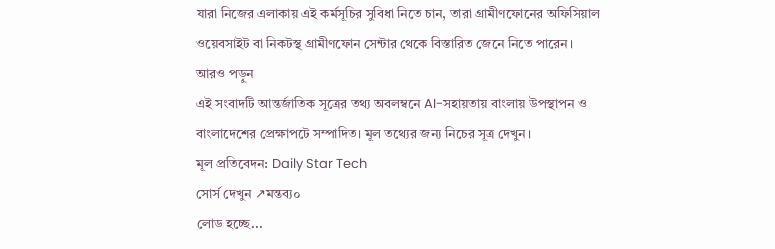যারা নিজের এলাকায় এই কর্মসূচির সুবিধা নিতে চান, তারা গ্রামীণফোনের অফিসিয়াল ওয়েবসাইট বা নিকটস্থ গ্রামীণফোন সেন্টার থেকে বিস্তারিত জেনে নিতে পারেন।
আরও পড়ুন
এই সংবাদটি আন্তর্জাতিক সূত্রের তথ্য অবলম্বনে AI-সহায়তায় বাংলায় উপস্থাপন ও বাংলাদেশের প্রেক্ষাপটে সম্পাদিত। মূল তথ্যের জন্য নিচের সূত্র দেখুন।
মূল প্রতিবেদন: Daily Star Tech
সোর্স দেখুন ↗মন্তব্য০
লোড হচ্ছে...